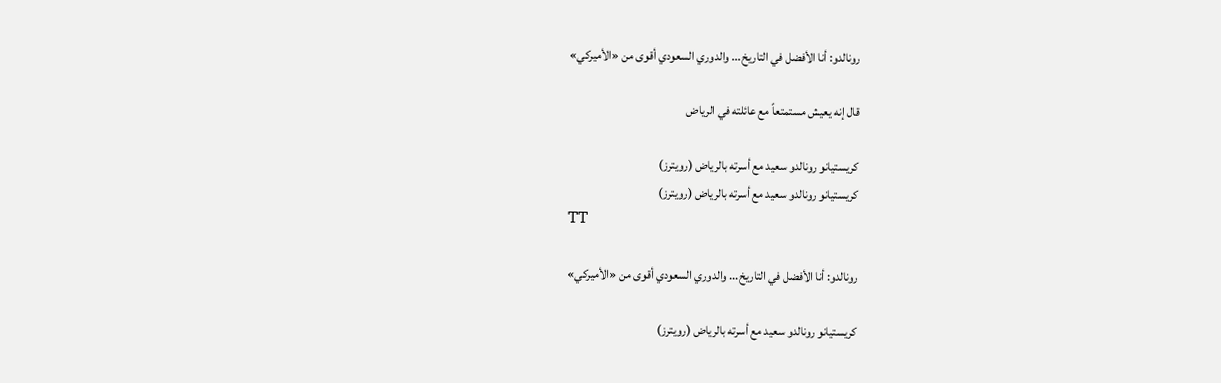رونالدو: أنا الأفضل في التاريخ... والدوري السعودي أقوى من «الأميركي»

قال إنه يعيش مستمتعاً مع عائلته في الرياض

كريستيانو رونالدو سعيد مع أسرته بالرياض (رويترز)
كريستيانو رونالدو سعيد مع أسرته بالرياض (رويترز)
TT

رونالدو: أنا الأفضل في التاريخ... والدوري السعودي أقوى من «الأميركي»

كريستيانو رونالدو سعيد مع أسرته بالرياض (رويترز)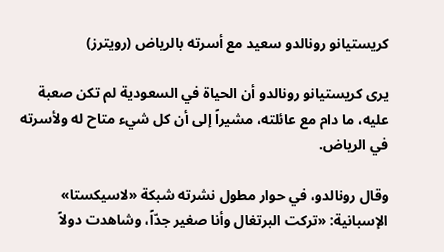كريستيانو رونالدو سعيد مع أسرته بالرياض (رويترز)

يرى كريستيانو رونالدو أن الحياة في السعودية لم تكن صعبة عليه، ما دام مع عائلته، مشيراً إلى أن كل شيء متاح له ولأسرته في الرياض.

وقال رونالدو، في حوار مطول نشرته شبكة «لاسيكستا» الإسبانية: «تركت البرتغال وأنا صغير جدّاً، وشاهدت دولاً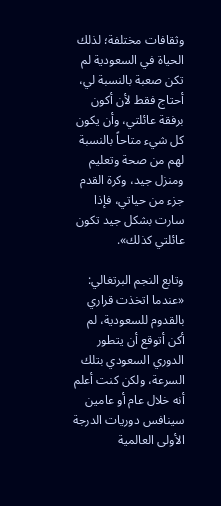وثقافات مختلفة؛ لذلك الحياة في السعودية لم تكن صعبة بالنسبة لي، أحتاج فقط لأن أكون برفقة عائلتي، وأن يكون كل شيء متاحاً بالنسبة لهم من صحة وتعليم ومنزل جيد، وكرة القدم جزء من حياتي، فإذا سارت بشكل جيد تكون عائلتي كذلك».

وتابع النجم البرتغالي: «عندما اتخذت قراري بالقدوم للسعودية، لم أكن أتوقع أن يتطور الدوري السعودي بتلك السرعة، ولكن كنت أعلم أنه خلال عام أو عامين سينافس دوريات الدرجة الأولى العالمية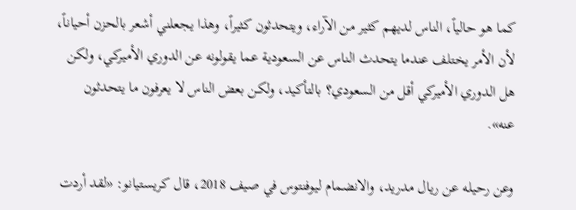كما هو حالياً، الناس لديهم كثير من الآراء، ويتحدثون كثيراً، وهذا يجعلني أشعر بالحزن أحياناً، لأن الأمر يختلف عندما يتحدث الناس عن السعودية عما يقولونه عن الدوري الأميركي، ولكن هل الدوري الأميركي أقل من السعودي؟ بالتأكيد، ولكن بعض الناس لا يعرفون ما يتحدثون عنه».

وعن رحيله عن ريال مدريد، والانضمام ليوفنتوس في صيف 2018، قال كريستيانو: «لقد أردت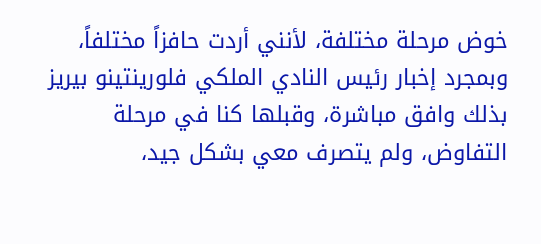خوض مرحلة مختلفة، لأنني أردت حافزاً مختلفاً، وبمجرد إخبار رئيس النادي الملكي فلورينتينو بيريز بذلك وافق مباشرة، وقبلها كنا في مرحلة التفاوض، ولم يتصرف معي بشكل جيد،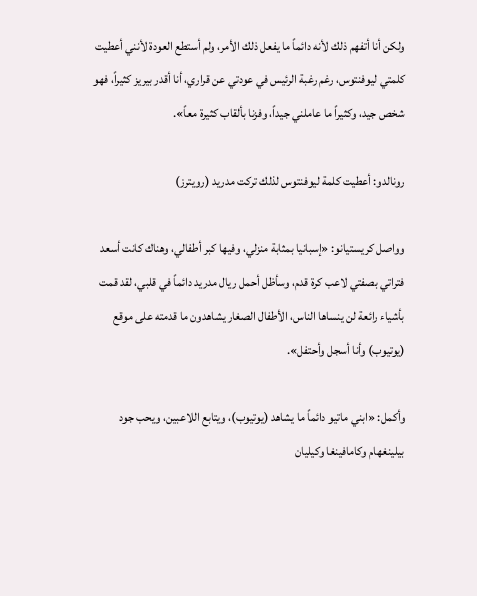ولكن أنا أتفهم ذلك لأنه دائماً ما يفعل ذلك الأمر، ولم أستطع العودة لأنني أعطيت كلمتي ليوفنتوس، رغم رغبة الرئيس في عودتي عن قراري، أنا أقدر بيريز كثيراً، فهو شخص جيد، وكثيراً ما عاملني جيداً، وفزنا بألقاب كثيرة معاً».

رونالدو: أعطيت كلمة ليوفنتوس لذلك تركت مدريد (رويترز)

وواصل كريستيانو: «إسبانيا بمثابة منزلي، وفيها كبر أطفالي، وهناك كانت أسعد فتراتي بصفتي لاعب كرة قدم، وسأظل أحمل ريال مدريد دائماً في قلبي، لقد قمت بأشياء رائعة لن ينساها الناس، الأطفال الصغار يشاهدون ما قدمته على موقع (يوتيوب) وأنا أسجل وأحتفل».

وأكمل: «ابني ماتيو دائماً ما يشاهد (يوتيوب)، ويتابع اللاعبين، ويحب جود بيلينغهام وكامافينغا وكيليان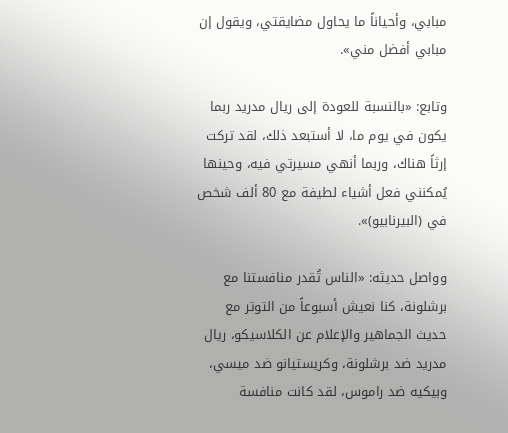مبابي، وأحياناً ما يحاول مضايقتي، ويقول إن مبابي أفضل مني».

وتابع: «بالنسبة للعودة إلى ريال مدريد ربما يكون في يوم ما، لا أستبعد ذلك، لقد تركت إرثاً هناك، وربما أنهي مسيرتي فيه، وحينها يُمكنني فعل أشياء لطيفة مع 80 ألف شخص في (البيرنابيو)».

وواصل حديثه: «الناس تُقدر منافستنا مع برشلونة، كنا نعيش أسبوعاً من التوتر مع حديث الجماهير والإعلام عن الكلاسيكو، ريال مدريد ضد برشلونة، وكريستيانو ضد ميسي، وبيكيه ضد راموس، لقد كانت منافسة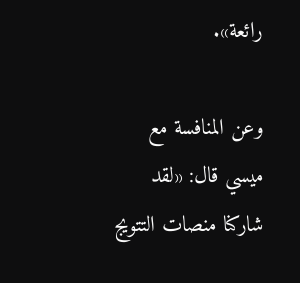رائعة».

وعن المنافسة مع ميسي قال: «لقد شاركنا منصات التتويج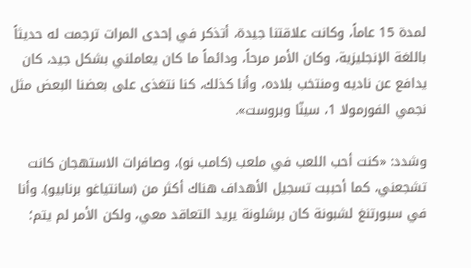لمدة 15 عاماً، وكانت علاقتنا جيدة، أتذكر في إحدى المرات ترجمت له حديثاً باللغة الإنجليزية، وكان الأمر مرحاً، ودائماً ما كان يعاملني بشكل جيد، كان يدافع عن ناديه ومنتخب بلاده، وأنا كذلك، كنا نتغذى على بعضنا البعض مثل نجمي الفورمولا 1، سينّا وبروست».

وشدد: «كنت أحب اللعب في ملعب (كامب نو)، وصافرات الاستهجان كانت تشجعني، كما أحببت تسجيل الأهداف هناك أكثر من (سانتياغو برنابيو). وأنا في سبورتنغ لشبونة كان برشلونة يريد التعاقد معي، ولكن الأمر لم يتم؛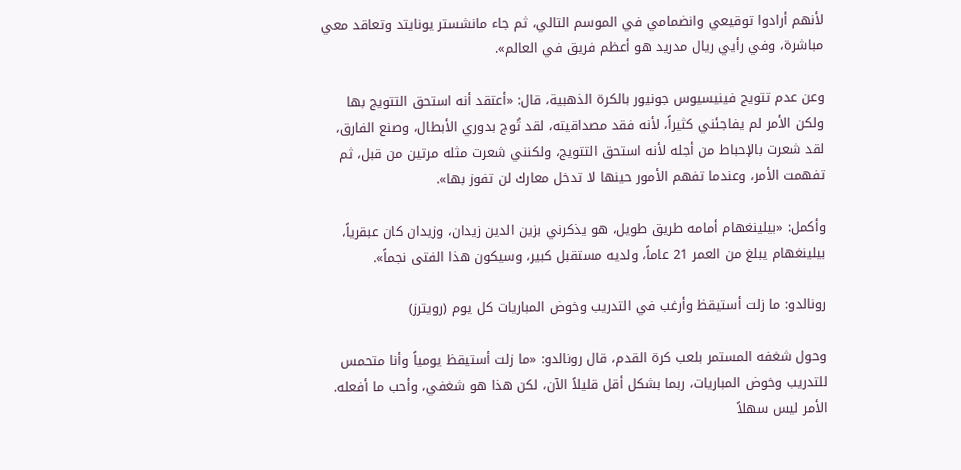لأنهم أرادوا توقيعي وانضمامي في الموسم التالي، ثم جاء مانشستر يونايتد وتعاقد معي مباشرة، وفي رأيي ريال مدريد هو أعظم فريق في العالم».

وعن عدم تتويج فينيسيوس جونيور بالكرة الذهبية، قال: «أعتقد أنه استحق التتويج بها ولكن الأمر لم يفاجئني كثيراً، لأنه فقد مصداقيته، لقد تُوج بدوري الأبطال، وصنع الفارق، لقد شعرت بالإحباط من أجله لأنه استحق التتويج، ولكنني شعرت مثله مرتين من قبل، ثم تفهمت الأمر، وعندما تفهم الأمور حينها لا تدخل معارك لن تفوز بها».

وأكمل: «بيلينغهام أمامه طريق طويل، هو يذكرني بزين الدين زيدان، وزيدان كان عبقرياً، بيلينغهام يبلغ من العمر 21 عاماً، ولديه مستقبل كبير، وسيكون هذا الفتى نجماً».

رونالدو: ما زلت أستيقظ وأرغب في التدريب وخوض المباريات كل يوم (رويترز)

وحول شغفه المستمر بلعب كرة القدم، قال رونالدو: «ما زلت أستيقظ يومياً وأنا متحمس للتدريب وخوض المباريات، ربما بشكل أقل قليلاً الآن، لكن هذا هو شغفي، وأحب ما أفعله. الأمر ليس سهلاً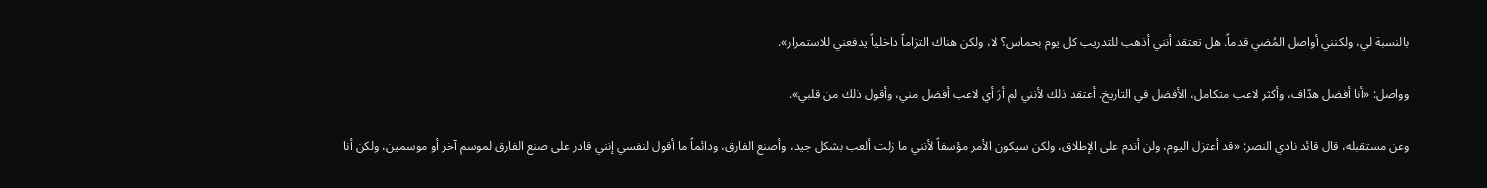بالنسبة لي، ولكنني أواصل المُضي قدماً. هل تعتقد أنني أذهب للتدريب كل يوم بحماس؟ لا، ولكن هناك التزاماً داخلياً يدفعني للاستمرار».

وواصل: «أنا أفضل هدّاف، وأكثر لاعب متكامل، الأفضل في التاريخ. أعتقد ذلك لأنني لم أرَ أي لاعب أفضل مني، وأقول ذلك من قلبي».

وعن مستقبله، قال قائد نادي النصر: «قد أعتزل اليوم، ولن أندم على الإطلاق، ولكن سيكون الأمر مؤسفاً لأنني ما زلت ألعب بشكل جيد، وأصنع الفارق، ودائماً ما أقول لنفسي إنني قادر على صنع الفارق لموسم آخر أو موسمين، ولكن أنا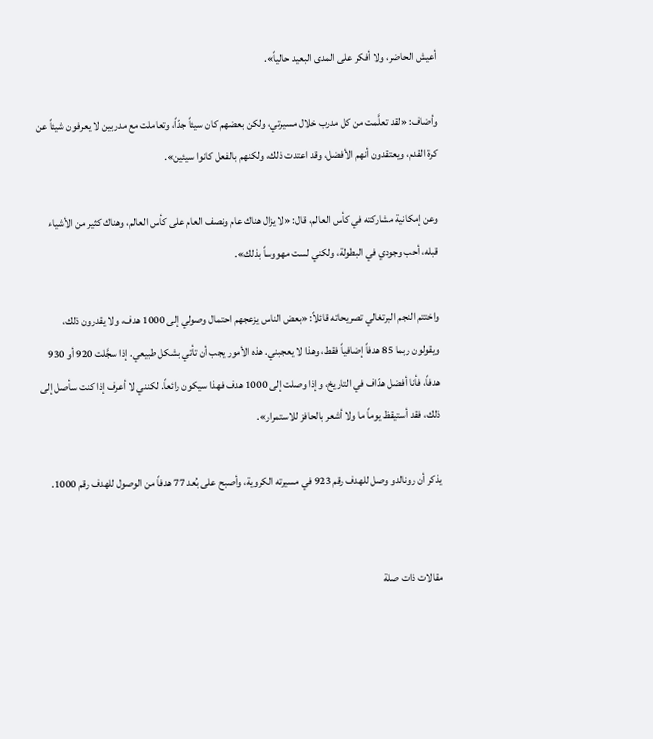أعيش الحاضر، ولا أفكر على المدى البعيد حالياً».

وأضاف: «لقد تعلَّمت من كل مدرب خلال مسيرتي، ولكن بعضهم كان سيئاً جدّاً، وتعاملت مع مدربين لا يعرفون شيئاً عن كرة القدم، ويعتقدون أنهم الأفضل، وقد اعتدت ذلك، ولكنهم بالفعل كانوا سيئين».

وعن إمكانية مشاركته في كأس العالم، قال: «لا يزال هناك عام ونصف العام على كأس العالم، وهناك كثير من الأشياء قبله، أحب وجودي في البطولة، ولكني لست مهووساً بذلك».

واختتم النجم البرتغالي تصريحاته قائلاً: «بعض الناس يزعجهم احتمال وصولي إلى 1000 هدف، ولا يقدرون ذلك، ويقولون ربما 85 هدفاً إضافياً فقط، وهذا لا يعجبني. هذه الأمور يجب أن تأتي بشكل طبيعي. إذا سجَّلت 920 أو 930 هدفاً، فأنا أفضل هدّاف في التاريخ، وإذا وصلت إلى 1000 هدف فهذا سيكون رائعاً. لكنني لا أعرف إذا كنت سأصل إلى ذلك، فقد أستيقظ يوماً ما ولا أشعر بالحافز للاستمرار».

يذكر أن رونالدو وصل للهدف رقم 923 في مسيرته الكروية، وأصبح على بُعد 77 هدفاً من الوصول للهدف رقم 1000.


مقالات ذات صلة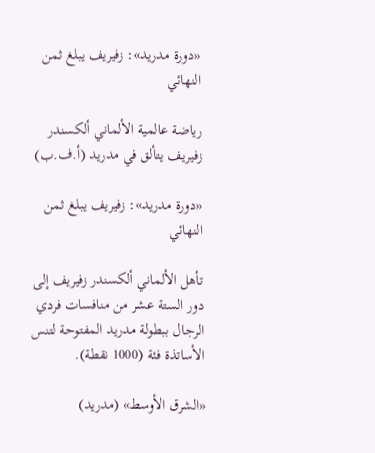«دورة مدريد»: زفيريف يبلغ ثمن النهائي

رياضة عالمية الألماني ألكسندر زفيريف يتألق في مدريد (أ.ف.ب)

«دورة مدريد»: زفيريف يبلغ ثمن النهائي

تأهل الألماني ألكسندر زفيريف إلى دور الستة عشر من منافسات فردي الرجال ببطولة مدريد المفتوحة لتنس الأساتذة فئة (1000 نقطة).

«الشرق الأوسط» (مدريد)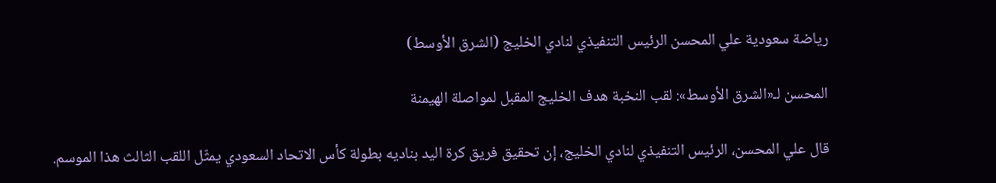رياضة سعودية علي المحسن الرئيس التنفيذي لنادي الخليج (الشرق الأوسط)

المحسن لـ«الشرق الأوسط»: لقب النخبة هدف الخليج المقبل لمواصلة الهيمنة

قال علي المحسن، الرئيس التنفيذي لنادي الخليج، إن تحقيق فريق كرة اليد بناديه بطولة كأس الاتحاد السعودي يمثّل اللقب الثالث هذا الموسم.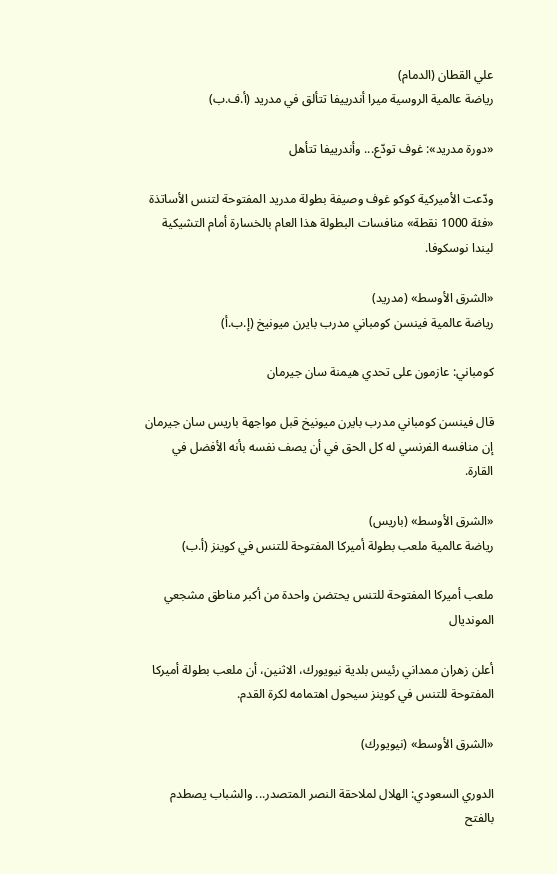علي القطان (الدمام)
رياضة عالمية الروسية ميرا أندرييفا تتألق في مدريد (أ.ف.ب)

«دورة مدريد»: غوف تودّع... وأندرييفا تتأهل

ودّعت الأميركية كوكو غوف وصيفة بطولة مدريد المفتوحة لتنس الأساتذة «فئة 1000 نقطة» منافسات البطولة هذا العام بالخسارة أمام التشيكية ليندا نوسكوفا.

«الشرق الأوسط» (مدريد)
رياضة عالمية فينسن كومباني مدرب بايرن ميونيخ (إ.ب.أ)

كومباني: عازمون على تحدي هيمنة سان جيرمان

قال فينسن كومباني مدرب بايرن ميونيخ قبل مواجهة باريس سان جيرمان إن منافسه الفرنسي له كل الحق في أن يصف نفسه بأنه الأفضل في القارة.

«الشرق الأوسط» (باريس)
رياضة عالمية ملعب بطولة أميركا المفتوحة للتنس في كوينز (أ.ب)

ملعب أميركا المفتوحة للتنس يحتضن واحدة من أكبر مناطق مشجعي المونديال

أعلن زهران ممداني رئيس بلدية نيويورك، الاثنين، أن ملعب بطولة أميركا المفتوحة للتنس في كوينز سيحول اهتمامه لكرة القدم.

«الشرق الأوسط» (نيويورك)

الدوري السعودي: الهلال لملاحقة النصر المتصدر... والشباب يصطدم بالفتح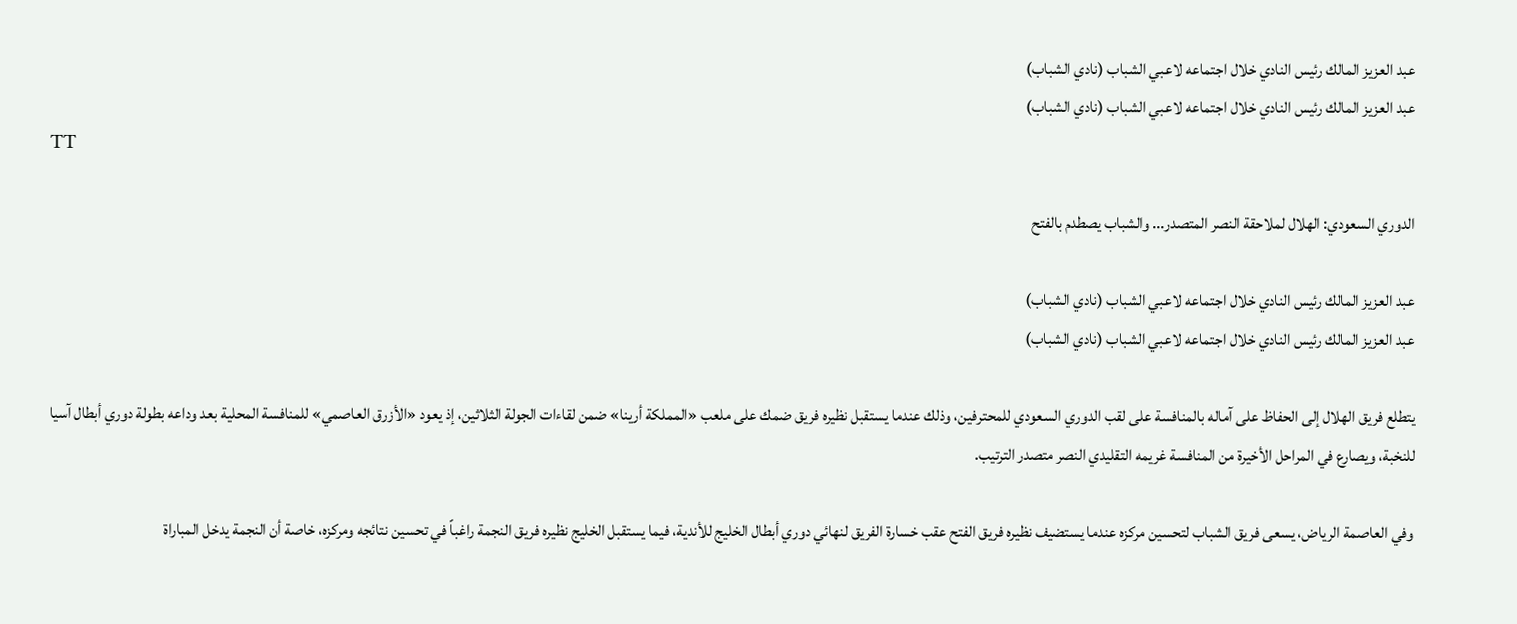عبد العزيز المالك رئيس النادي خلال اجتماعه لاعبي الشباب (نادي الشباب)
عبد العزيز المالك رئيس النادي خلال اجتماعه لاعبي الشباب (نادي الشباب)
TT

الدوري السعودي: الهلال لملاحقة النصر المتصدر... والشباب يصطدم بالفتح

عبد العزيز المالك رئيس النادي خلال اجتماعه لاعبي الشباب (نادي الشباب)
عبد العزيز المالك رئيس النادي خلال اجتماعه لاعبي الشباب (نادي الشباب)

يتطلع فريق الهلال إلى الحفاظ على آماله بالمنافسة على لقب الدوري السعودي للمحترفين، وذلك عندما يستقبل نظيره فريق ضمك على ملعب «المملكة أرينا» ضمن لقاءات الجولة الثلاثين، إذ يعود «الأزرق العاصمي» للمنافسة المحلية بعد وداعه بطولة دوري أبطال آسيا للنخبة، ويصارع في المراحل الأخيرة من المنافسة غريمه التقليدي النصر متصدر الترتيب.

وفي العاصمة الرياض، يسعى فريق الشباب لتحسين مركزه عندما يستضيف نظيره فريق الفتح عقب خسارة الفريق لنهائي دوري أبطال الخليج للأندية، فيما يستقبل الخليج نظيره فريق النجمة راغباً في تحسين نتائجه ومركزه، خاصة أن النجمة يدخل المباراة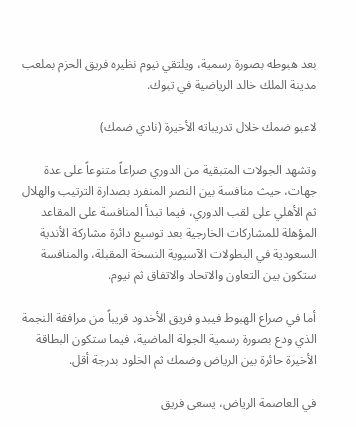بعد هبوطه بصورة رسمية، ويلتقي نيوم نظيره فريق الحزم بملعب مدينة الملك خالد الرياضية في تبوك.

لاعبو ضمك خلال تدريباته الأخيرة (نادي ضمك)

وتشهد الجولات المتبقية من الدوري صراعاً متنوعاً على عدة جهات، حيث منافسة بين النصر المنفرد بصدارة الترتيب والهلال ثم الأهلي على لقب الدوري، فيما تبدأ المنافسة على المقاعد المؤهلة للمشاركات الخارجية بعد توسيع دائرة مشاركة الأندية السعودية في البطولات الآسيوية النسخة المقبلة، والمنافسة ستكون بين التعاون والاتحاد والاتفاق ثم نيوم.

أما في صراع الهبوط فيبدو فريق الأخدود قريباً من مرافقة النجمة الذي ودع بصورة رسمية الجولة الماضية، فيما ستكون البطاقة الأخيرة حائرة بين الرياض وضمك ثم الخلود بدرجة أقل.

في العاصمة الرياض، يسعى فريق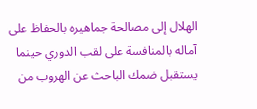الهلال إلى مصالحة جماهيره بالحفاظ على آماله بالمنافسة على لقب الدوري حينما يستقبل ضمك الباحث عن الهروب من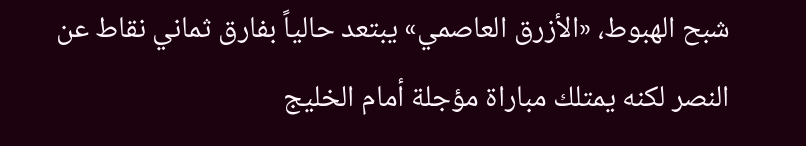شبح الهبوط، «الأزرق العاصمي» يبتعد حالياً بفارق ثماني نقاط عن النصر لكنه يمتلك مباراة مؤجلة أمام الخليج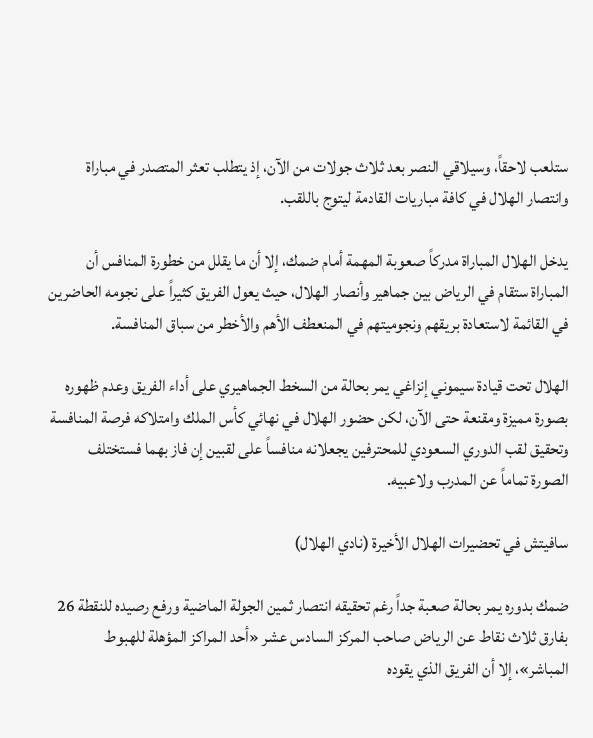ستلعب لاحقاً، وسيلاقي النصر بعد ثلاث جولات من الآن، إذ يتطلب تعثر المتصدر في مباراة وانتصار الهلال في كافة مباريات القادمة ليتوج باللقب.

يدخل الهلال المباراة مدركاً صعوبة المهمة أمام ضمك، إلا أن ما يقلل من خطورة المنافس أن المباراة ستقام في الرياض بين جماهير وأنصار الهلال، حيث يعول الفريق كثيراً على نجومه الحاضرين في القائمة لاستعادة بريقهم ونجوميتهم في المنعطف الأهم والأخطر من سباق المنافسة.

الهلال تحت قيادة سيموني إنزاغي يمر بحالة من السخط الجماهيري على أداء الفريق وعدم ظهوره بصورة مميزة ومقنعة حتى الآن، لكن حضور الهلال في نهائي كأس الملك وامتلاكه فرصة المنافسة وتحقيق لقب الدوري السعودي للمحترفين يجعلانه منافساً على لقبين إن فاز بهما فستختلف الصورة تماماً عن المدرب ولاعبيه.

سافيتش في تحضيرات الهلال الأخيرة (نادي الهلال)

ضمك بدوره يمر بحالة صعبة جداً رغم تحقيقه انتصار ثمين الجولة الماضية ورفع رصيده للنقطة 26 بفارق ثلاث نقاط عن الرياض صاحب المركز السادس عشر «أحد المراكز المؤهلة للهبوط المباشر»، إلا أن الفريق الذي يقوده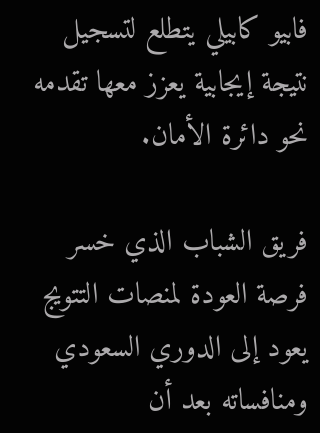فابيو كابيلي يتطلع لتسجيل نتيجة إيجابية يعزز معها تقدمه نحو دائرة الأمان.

فريق الشباب الذي خسر فرصة العودة لمنصات التتويج يعود إلى الدوري السعودي ومنافساته بعد أن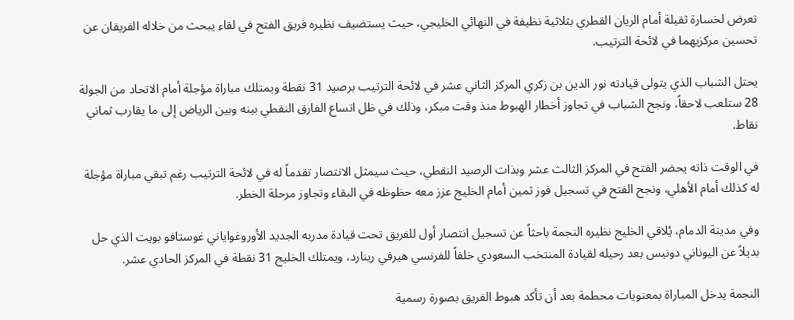تعرض لخسارة ثقيلة أمام الريان القطري بثلاثية نظيفة في النهائي الخليجي، حيث يستضيف نظيره فريق الفتح في لقاء يبحث من خلاله الفريقان عن تحسين مركزيهما في لائحة الترتيب.

يحتل الشباب الذي يتولى قيادته نور الدين بن زكري المركز الثاني عشر في لائحة الترتيب برصيد 31 نقطة ويمتلك مباراة مؤجلة أمام الاتحاد من الجولة 28 ستلعب لاحقاً، ونجح الشباب في تجاوز أخطار الهبوط منذ وقت مبكر، وذلك في ظل اتساع الفارق النقطي بينه وبين الرياض إلى ما يقارب ثماني نقاط.

في الوقت ذاته يحضر الفتح في المركز الثالث عشر وبذات الرصيد النقطي، حيث سيمثل الانتصار تقدماً له في لائحة الترتيب رغم تبقي مباراة مؤجلة له كذلك أمام الأهلي، ونجح الفتح في تسجيل فوز ثمين أمام الخليج عزز معه حظوظه في البقاء وتجاوز مرحلة الخطر.

وفي مدينة الدمام، يُلاقي الخليج نظيره النجمة باحثاً عن تسجيل انتصار أول للفريق تحت قيادة مدربه الجديد الأوروغواياني غوستافو بويت الذي حل بديلاً عن اليوناني دونيس بعد رحيله لقيادة المنتخب السعودي خلفاً للفرنسي هيرفي رينارد، ويمتلك الخليج 31 نقطة في المركز الحادي عشر.

النجمة يدخل المباراة بمعنويات محطمة بعد أن تأكد هبوط الفريق بصورة رسمية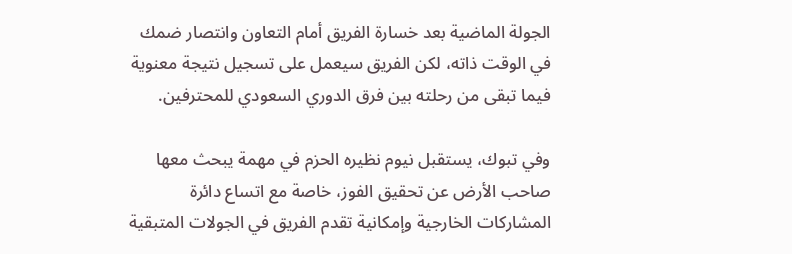الجولة الماضية بعد خسارة الفريق أمام التعاون وانتصار ضمك في الوقت ذاته، لكن الفريق سيعمل على تسجيل نتيجة معنوية فيما تبقى من رحلته بين فرق الدوري السعودي للمحترفين.

وفي تبوك، يستقبل نيوم نظيره الحزم في مهمة يبحث معها صاحب الأرض عن تحقيق الفوز، خاصة مع اتساع دائرة المشاركات الخارجية وإمكانية تقدم الفريق في الجولات المتبقية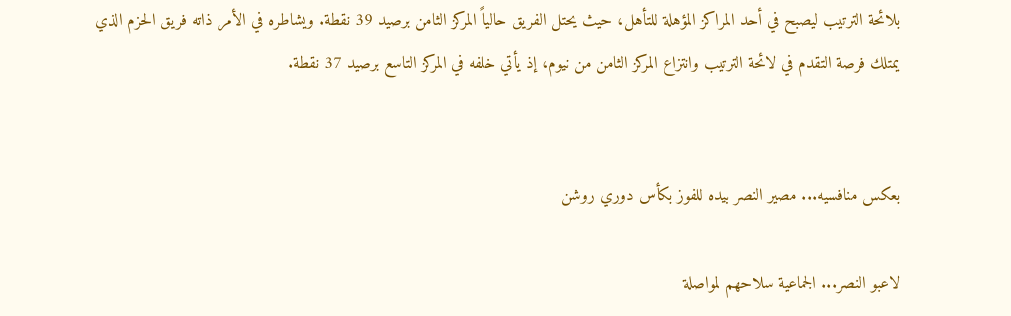بلائحة الترتيب ليصبح في أحد المراكز المؤهلة للتأهل، حيث يحتل الفريق حالياً المركز الثامن برصيد 39 نقطة. ويشاطره في الأمر ذاته فريق الحزم الذي يمتلك فرصة التقدم في لائحة الترتيب وانتزاع المركز الثامن من نيوم، إذ يأتي خلفه في المركز التاسع برصيد 37 نقطة.


بعكس منافسيه... مصير النصر بيده للفوز بكأس دوري روشن

لاعبو النصر... الجماعية سلاحهم لمواصلة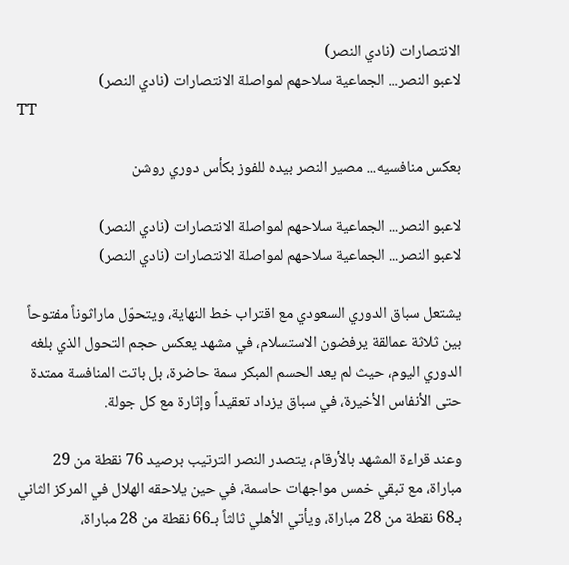الانتصارات (نادي النصر)
لاعبو النصر... الجماعية سلاحهم لمواصلة الانتصارات (نادي النصر)
TT

بعكس منافسيه... مصير النصر بيده للفوز بكأس دوري روشن

لاعبو النصر... الجماعية سلاحهم لمواصلة الانتصارات (نادي النصر)
لاعبو النصر... الجماعية سلاحهم لمواصلة الانتصارات (نادي النصر)

يشتعل سباق الدوري السعودي مع اقتراب خط النهاية، ويتحوّل ماراثوناً مفتوحاً بين ثلاثة عمالقة يرفضون الاستسلام، في مشهد يعكس حجم التحول الذي بلغه الدوري اليوم، حيث لم يعد الحسم المبكر سمة حاضرة، بل باتت المنافسة ممتدة حتى الأنفاس الأخيرة، في سباق يزداد تعقيداً وإثارة مع كل جولة.

وعند قراءة المشهد بالأرقام، يتصدر النصر الترتيب برصيد 76 نقطة من 29 مباراة، مع تبقي خمس مواجهات حاسمة، في حين يلاحقه الهلال في المركز الثاني بـ68 نقطة من 28 مباراة، ويأتي الأهلي ثالثاً بـ66 نقطة من 28 مباراة،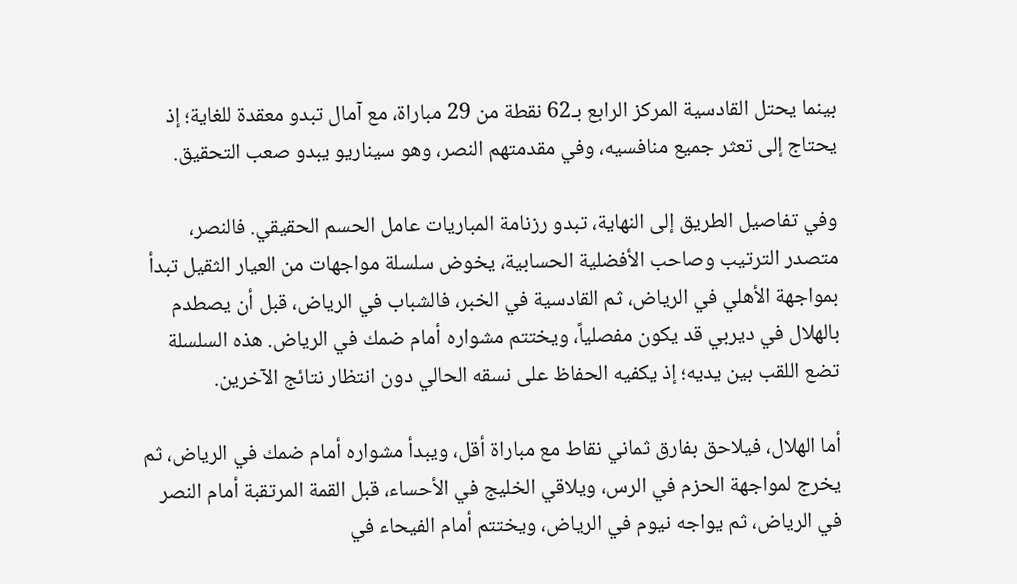بينما يحتل القادسية المركز الرابع بـ62 نقطة من 29 مباراة، مع آمال تبدو معقدة للغاية؛ إذ يحتاج إلى تعثر جميع منافسيه، وفي مقدمتهم النصر، وهو سيناريو يبدو صعب التحقيق.

وفي تفاصيل الطريق إلى النهاية، تبدو رزنامة المباريات عامل الحسم الحقيقي. فالنصر، متصدر الترتيب وصاحب الأفضلية الحسابية، يخوض سلسلة مواجهات من العيار الثقيل تبدأ بمواجهة الأهلي في الرياض، ثم القادسية في الخبر، فالشباب في الرياض، قبل أن يصطدم بالهلال في ديربي قد يكون مفصلياً، ويختتم مشواره أمام ضمك في الرياض. هذه السلسلة تضع اللقب بين يديه؛ إذ يكفيه الحفاظ على نسقه الحالي دون انتظار نتائج الآخرين.

أما الهلال، فيلاحق بفارق ثماني نقاط مع مباراة أقل، ويبدأ مشواره أمام ضمك في الرياض، ثم يخرج لمواجهة الحزم في الرس، ويلاقي الخليج في الأحساء، قبل القمة المرتقبة أمام النصر في الرياض، ثم يواجه نيوم في الرياض، ويختتم أمام الفيحاء في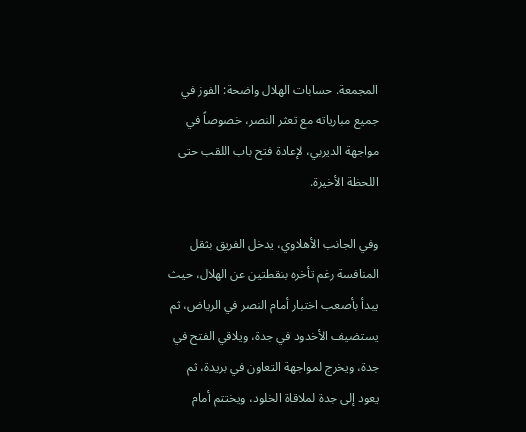المجمعة. حسابات الهلال واضحة: الفوز في جميع مبارياته مع تعثر النصر، خصوصاً في مواجهة الديربي، لإعادة فتح باب اللقب حتى اللحظة الأخيرة.

وفي الجانب الأهلاوي، يدخل الفريق بثقل المنافسة رغم تأخره بنقطتين عن الهلال، حيث يبدأ بأصعب اختبار أمام النصر في الرياض، ثم يستضيف الأخدود في جدة، ويلاقي الفتح في جدة، ويخرج لمواجهة التعاون في بريدة، ثم يعود إلى جدة لملاقاة الخلود، ويختتم أمام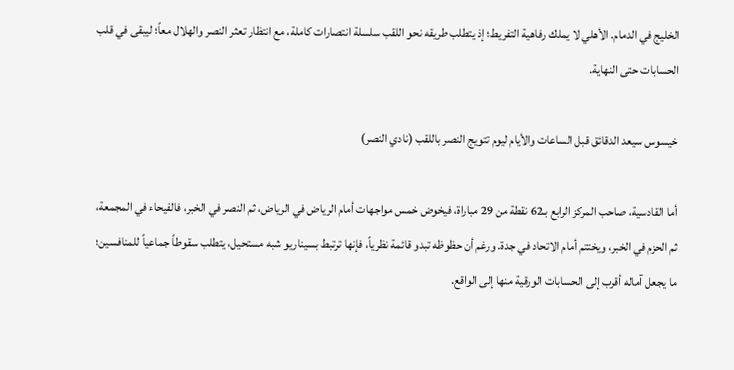الخليج في الدمام. الأهلي لا يملك رفاهية التفريط؛ إذ يتطلب طريقه نحو اللقب سلسلة انتصارات كاملة، مع انتظار تعثر النصر والهلال معاً؛ ليبقى في قلب الحسابات حتى النهاية.

خيسوس سيعد الدقائق قبل الساعات والأيام ليوم تتويج النصر باللقب (نادي النصر)

أما القادسية، صاحب المركز الرابع بـ62 نقطة من 29 مباراة، فيخوض خمس مواجهات أمام الرياض في الرياض، ثم النصر في الخبر، فالفيحاء في المجمعة، ثم الحزم في الخبر، ويختتم أمام الاتحاد في جدة. ورغم أن حظوظه تبدو قائمة نظرياً، فإنها ترتبط بسيناريو شبه مستحيل، يتطلب سقوطاً جماعياً للمنافسين؛ ما يجعل آماله أقرب إلى الحسابات الورقية منها إلى الواقع.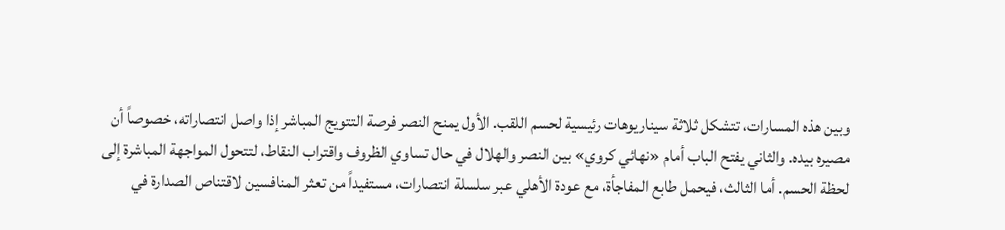وبين هذه المسارات، تتشكل ثلاثة سيناريوهات رئيسية لحسم اللقب. الأول يمنح النصر فرصة التتويج المباشر إذا واصل انتصاراته، خصوصاً أن مصيره بيده. والثاني يفتح الباب أمام «نهائي كروي» بين النصر والهلال في حال تساوي الظروف واقتراب النقاط، لتتحول المواجهة المباشرة إلى لحظة الحسم. أما الثالث، فيحمل طابع المفاجأة، مع عودة الأهلي عبر سلسلة انتصارات، مستفيداً من تعثر المنافسين لاقتناص الصدارة في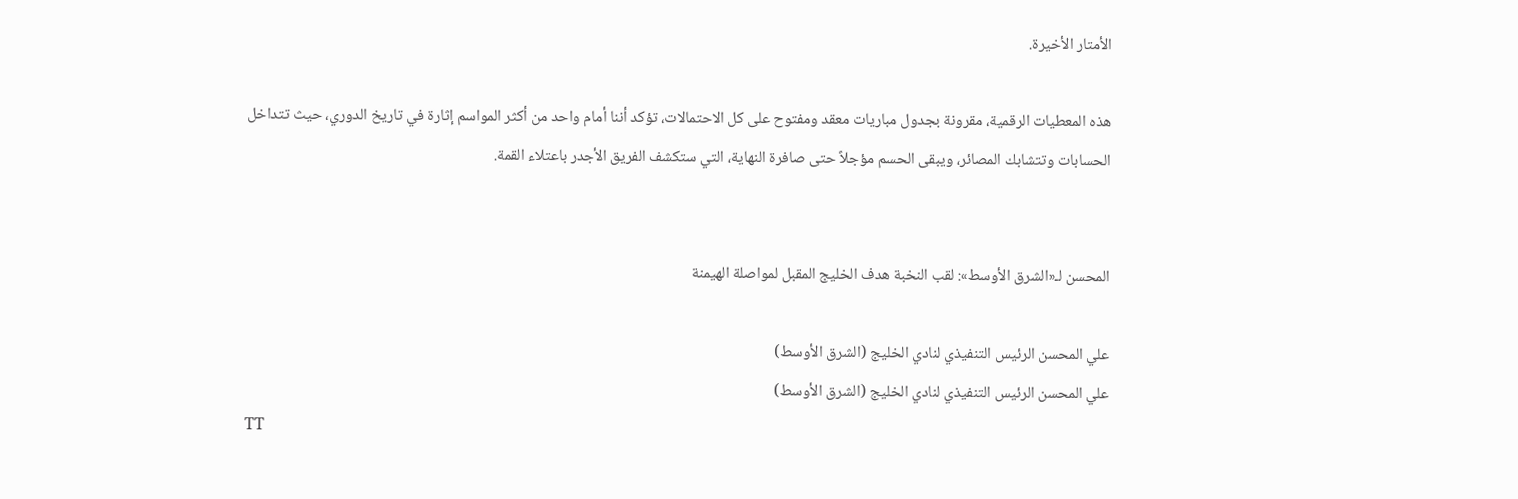الأمتار الأخيرة.

هذه المعطيات الرقمية، مقرونة بجدول مباريات معقد ومفتوح على كل الاحتمالات، تؤكد أننا أمام واحد من أكثر المواسم إثارة في تاريخ الدوري، حيث تتداخل الحسابات وتتشابك المصائر، ويبقى الحسم مؤجلاً حتى صافرة النهاية، التي ستكشف الفريق الأجدر باعتلاء القمة.


المحسن لـ«الشرق الأوسط»: لقب النخبة هدف الخليج المقبل لمواصلة الهيمنة

علي المحسن الرئيس التنفيذي لنادي الخليج (الشرق الأوسط)
علي المحسن الرئيس التنفيذي لنادي الخليج (الشرق الأوسط)
TT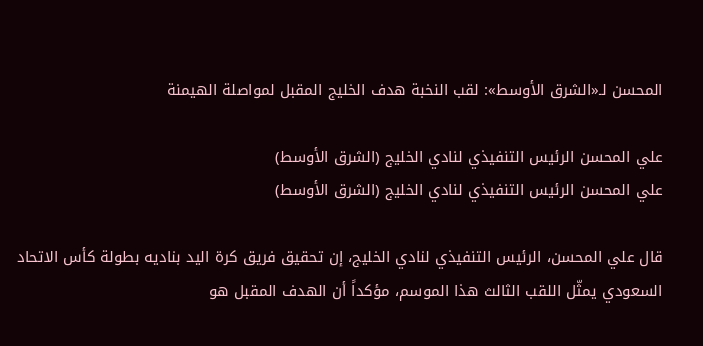المحسن لـ«الشرق الأوسط»: لقب النخبة هدف الخليج المقبل لمواصلة الهيمنة

علي المحسن الرئيس التنفيذي لنادي الخليج (الشرق الأوسط)
علي المحسن الرئيس التنفيذي لنادي الخليج (الشرق الأوسط)

قال علي المحسن، الرئيس التنفيذي لنادي الخليج، إن تحقيق فريق كرة اليد بناديه بطولة كأس الاتحاد السعودي يمثّل اللقب الثالث هذا الموسم، مؤكداً أن الهدف المقبل هو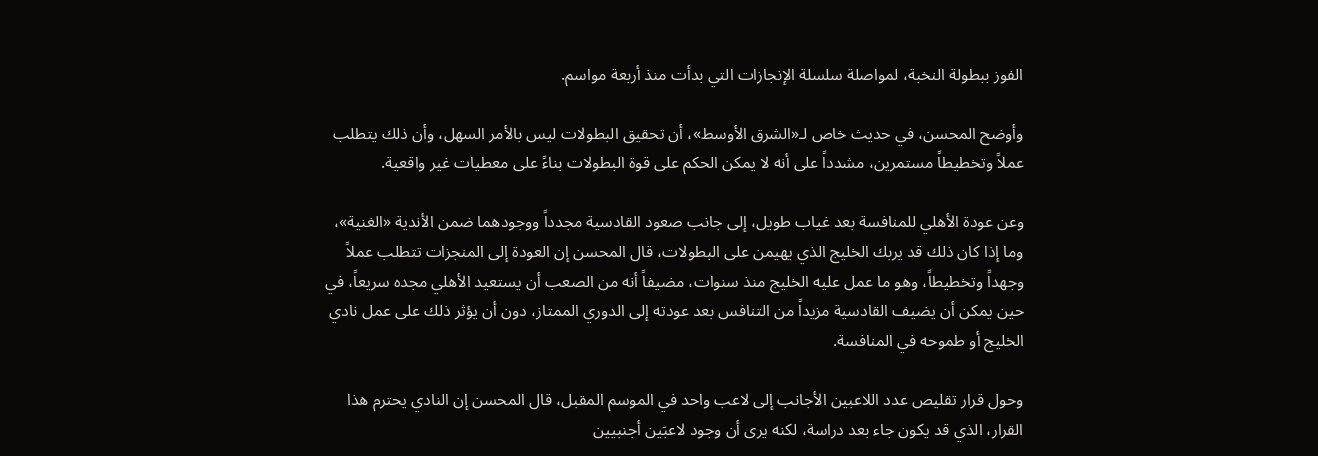الفوز ببطولة النخبة، لمواصلة سلسلة الإنجازات التي بدأت منذ أربعة مواسم.

وأوضح المحسن، في حديث خاص لـ«الشرق الأوسط»، أن تحقيق البطولات ليس بالأمر السهل، وأن ذلك يتطلب عملاً وتخطيطاً مستمرين، مشدداً على أنه لا يمكن الحكم على قوة البطولات بناءً على معطيات غير واقعية.

وعن عودة الأهلي للمنافسة بعد غياب طويل، إلى جانب صعود القادسية مجدداً ووجودهما ضمن الأندية «الغنية»، وما إذا كان ذلك قد يربك الخليج الذي يهيمن على البطولات، قال المحسن إن العودة إلى المنجزات تتطلب عملاً وجهداً وتخطيطاً، وهو ما عمل عليه الخليج منذ سنوات، مضيفاً أنه من الصعب أن يستعيد الأهلي مجده سريعاً، في حين يمكن أن يضيف القادسية مزيداً من التنافس بعد عودته إلى الدوري الممتاز، دون أن يؤثر ذلك على عمل نادي الخليج أو طموحه في المنافسة.

وحول قرار تقليص عدد اللاعبين الأجانب إلى لاعب واحد في الموسم المقبل، قال المحسن إن النادي يحترم هذا القرار، الذي قد يكون جاء بعد دراسة، لكنه يرى أن وجود لاعبَين أجنبيين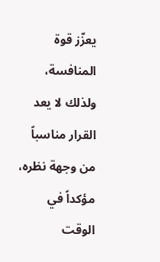يعزّز قوة المنافسة، ولذلك لا يعد القرار مناسباً من وجهة نظره، مؤكداً في الوقت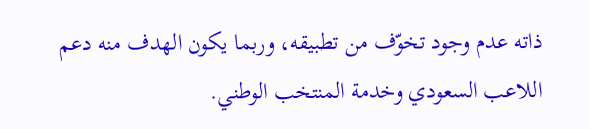ذاته عدم وجود تخوّف من تطبيقه، وربما يكون الهدف منه دعم اللاعب السعودي وخدمة المنتخب الوطني.